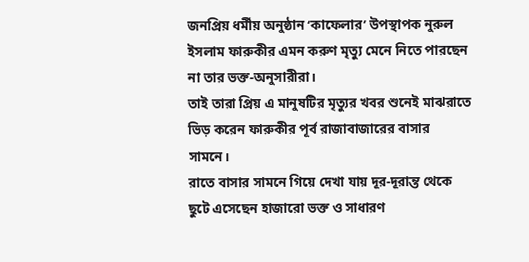জনপ্রিয় ধর্মীয় অনুষ্ঠান ‘কাফেলার’ উপস্থাপক নুরুল ইসলাম ফারুকীর এমন করুণ মৃত্যু মেনে নিতে পারছেন না তার ভক্ত-অনুসারীরা।
তাই তারা প্রিয় এ মানুষটির মৃত্যুর খবর শুনেই মাঝরাতে ভিড় করেন ফারুকীর পূর্ব রাজাবাজারের বাসার সামনে।
রাতে বাসার সামনে গিয়ে দেখা যায় দূর-দূরান্ত থেকে ছুটে এসেছেন হাজারো ভক্ত ও সাধারণ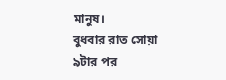মানুষ।
বুধবার রাত সোয়া ৯টার পর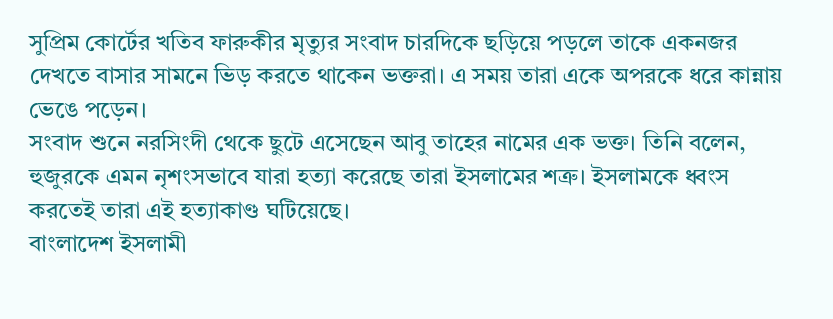সুপ্রিম কোর্টের খতিব ফারুকীর মৃত্যুর সংবাদ চারদিকে ছড়িয়ে পড়লে তাকে একনজর দেখতে বাসার সামনে ভিড় করতে থাকেন ভক্তরা। এ সময় তারা একে অপরকে ধরে কান্নায় ভেঙে পড়েন।
সংবাদ শুনে নরসিংদী থেকে ছুটে এসেছেন আবু তাহের নামের এক ভক্ত। তিনি বলেন, হুজুরকে এমন নৃশংসভাবে যারা হত্যা করেছে তারা ইসলামের শত্রু। ইসলামকে ধ্বংস করতেই তারা এই হত্যাকাণ্ড ঘটিয়েছে।
বাংলাদেশ ইসলামী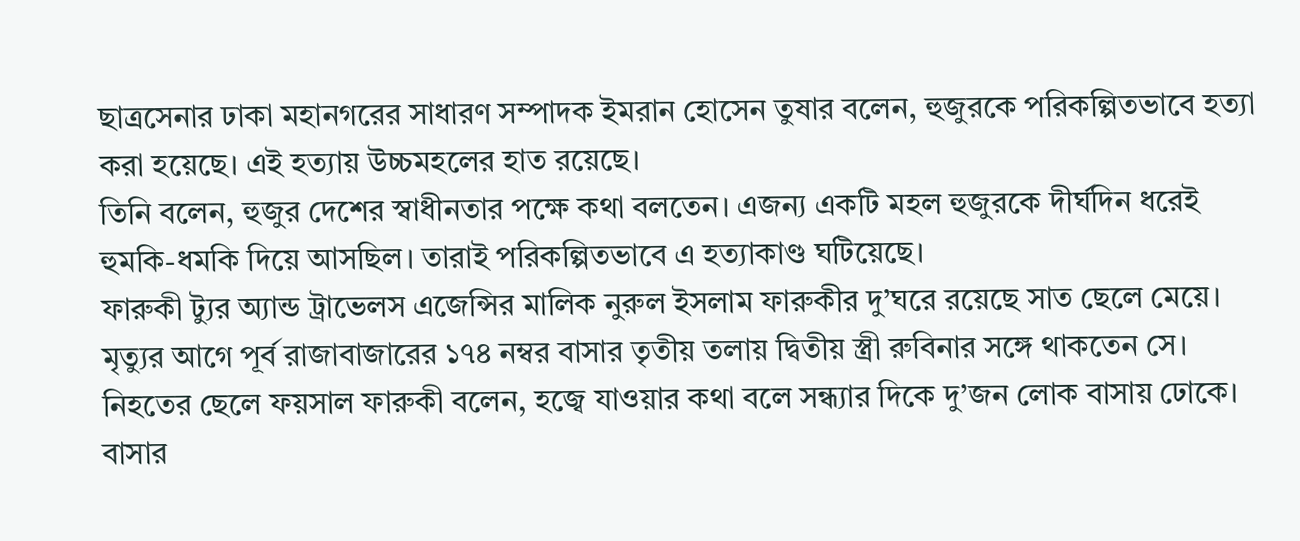ছাত্রসেনার ঢাকা মহানগরের সাধারণ সম্পাদক ইমরান হোসেন তুষার বলেন, হুজুরকে পরিকল্পিতভাবে হত্যা করা হয়েছে। এই হত্যায় উচ্চমহলের হাত রয়েছে।
তিনি বলেন, হুজুর দেশের স্বাধীনতার পক্ষে কথা বলতেন। এজন্য একটি মহল হুজুরকে দীর্ঘদিন ধরেই হুমকি-ধমকি দিয়ে আসছিল। তারাই পরিকল্পিতভাবে এ হত্যাকাণ্ড ঘটিয়েছে।
ফারুকী ট্যুর অ্যান্ড ট্রাভেলস এজেন্সির মালিক নুরুল ইসলাম ফারুকীর দু’ঘরে রয়েছে সাত ছেলে মেয়ে। মৃত্যুর আগে পূর্ব রাজাবাজারের ১৭৪ নম্বর বাসার তৃতীয় তলায় দ্বিতীয় স্ত্রী রুবিনার সঙ্গে থাকতেন সে।
নিহতের ছেলে ফয়সাল ফারুকী বলেন, হজ্বে যাওয়ার কথা বলে সন্ধ্যার দিকে দু’জন লোক বাসায় ঢোকে। বাসার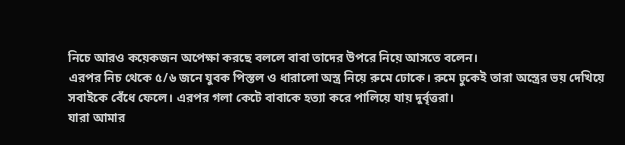নিচে আরও কয়েকজন অপেক্ষা করছে বললে বাবা তাদের উপরে নিয়ে আসতে বলেন।
এরপর নিচ থেকে ৫/৬ জনে যুবক পিস্তল ও ধারালো অস্ত্র নিয়ে রুমে ঢোকে। রুমে ঢুকেই তারা অস্ত্রের ভয় দেখিয়ে সবাইকে বেঁধে ফেলে। এরপর গলা কেটে বাবাকে হত্যা করে পালিয়ে যায় দুর্বৃত্তরা।
যারা আমার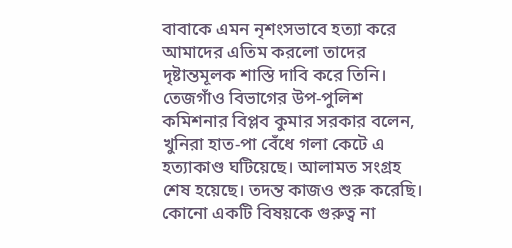বাবাকে এমন নৃশংসভাবে হত্যা করে আমাদের এতিম করলো তাদের দৃষ্টান্তমূলক শাস্তি দাবি করে তিনি।
তেজগাঁও বিভাগের উপ-পুলিশ কমিশনার বিপ্লব কুমার সরকার বলেন, খুনিরা হাত-পা বেঁধে গলা কেটে এ হত্যাকাণ্ড ঘটিয়েছে। আলামত সংগ্রহ শেষ হয়েছে। তদন্ত কাজও শুরু করেছি। কোনো একটি বিষয়কে গুরুত্ব না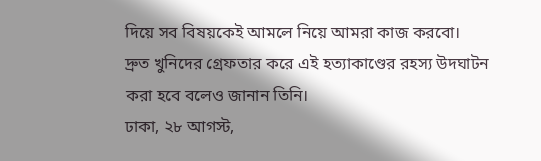দিয়ে সব বিষয়কেই আমলে নিয়ে আমরা কাজ করবো।
দ্রুত খুনিদের গ্রেফতার করে এই হত্যাকাণ্ডের রহস্য উদঘাটন করা হবে বলেও জানান তিনি।
ঢাকা, ২৮ আগস্ট,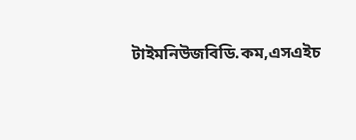টাইমনিউজবিডি.কম,এসএইচ